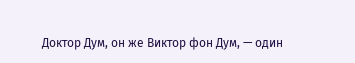Доктор Дум, он же Виктор фон Дум, — один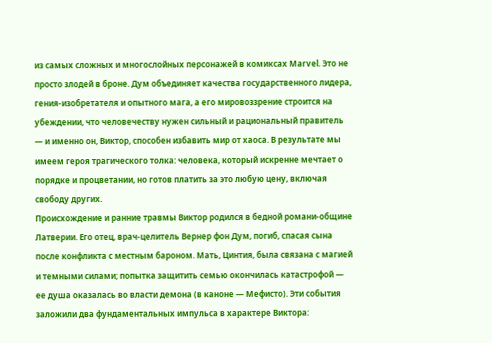из самых сложных и многослойных персонажей в комиксах Marvel. Это не просто злодей в броне. Дум объединяет качества государственного лидера, гения-изобретателя и опытного мага, а его мировоззрение строится на убеждении, что человечеству нужен сильный и рациональный правитель — и именно он, Виктор, способен избавить мир от хаоса. В результате мы имеем героя трагического толка: человека, который искренне мечтает о порядке и процветании, но готов платить за это любую цену, включая свободу других.
Происхождение и ранние травмы Виктор родился в бедной романи-общине Латверии. Его отец, врач-целитель Вернер фон Дум, погиб, спасая сына после конфликта с местным бароном. Мать, Цинтия, была связана с магией и темными силами; попытка защитить семью окончилась катастрофой — ее душа оказалась во власти демона (в каноне — Мефисто). Эти события заложили два фундаментальных импульса в характере Виктора: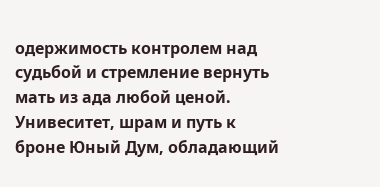одержимость контролем над судьбой и стремление вернуть мать из ада любой ценой.
Унивеситет, шрам и путь к броне Юный Дум, обладающий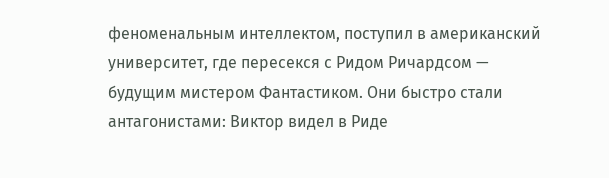феноменальным интеллектом, поступил в американский университет, где пересекся с Ридом Ричардсом — будущим мистером Фантастиком. Они быстро стали антагонистами: Виктор видел в Риде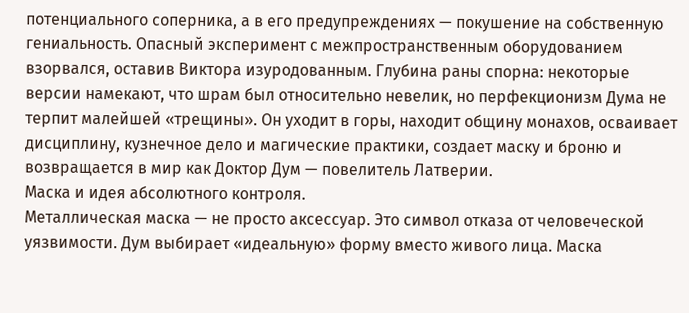потенциального соперника, а в его предупреждениях — покушение на собственную гениальность. Опасный эксперимент с межпространственным оборудованием взорвался, оставив Виктора изуродованным. Глубина раны спорна: некоторые версии намекают, что шрам был относительно невелик, но перфекционизм Дума не терпит малейшей «трещины». Он уходит в горы, находит общину монахов, осваивает дисциплину, кузнечное дело и магические практики, создает маску и броню и возвращается в мир как Доктор Дум — повелитель Латверии.
Маска и идея абсолютного контроля.
Металлическая маска — не просто аксессуар. Это символ отказа от человеческой уязвимости. Дум выбирает «идеальную» форму вместо живого лица. Маска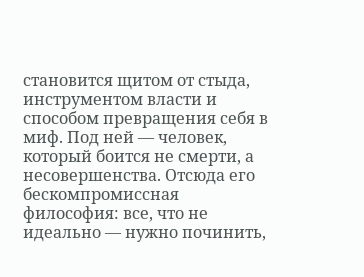становится щитом от стыда, инструментом власти и способом превращения себя в миф. Под ней — человек, который боится не смерти, а несовершенства. Отсюда его бескомпромиссная философия: все, что не идеально — нужно починить,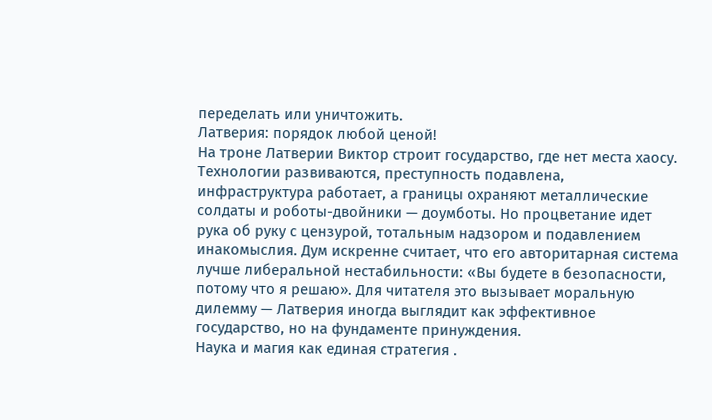переделать или уничтожить.
Латверия: порядок любой ценой!
На троне Латверии Виктор строит государство, где нет места хаосу. Технологии развиваются, преступность подавлена, инфраструктура работает, а границы охраняют металлические солдаты и роботы-двойники — доумботы. Но процветание идет рука об руку с цензурой, тотальным надзором и подавлением инакомыслия. Дум искренне считает, что его авторитарная система лучше либеральной нестабильности: «Вы будете в безопасности, потому что я решаю». Для читателя это вызывает моральную дилемму — Латверия иногда выглядит как эффективное государство, но на фундаменте принуждения.
Наука и магия как единая стратегия .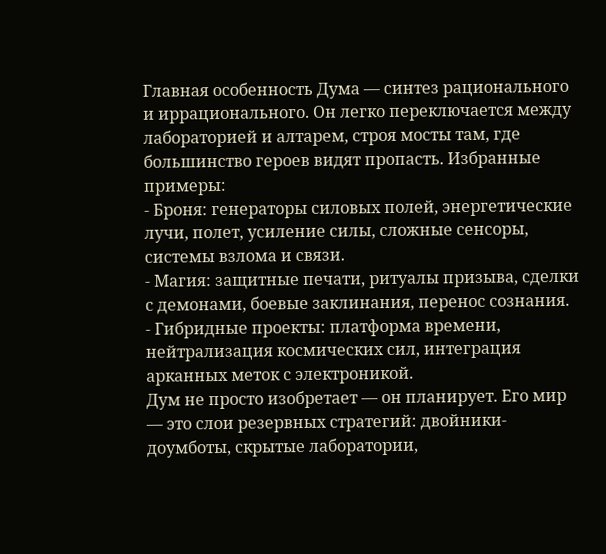Главная особенность Дума — синтез рационального и иррационального. Он легко переключается между лабораторией и алтарем, строя мосты там, где большинство героев видят пропасть. Избранные примеры:
- Броня: генераторы силовых полей, энергетические лучи, полет, усиление силы, сложные сенсоры, системы взлома и связи.
- Магия: защитные печати, ритуалы призыва, сделки с демонами, боевые заклинания, перенос сознания.
- Гибридные проекты: платформа времени, нейтрализация космических сил, интеграция арканных меток с электроникой.
Дум не просто изобретает — он планирует. Его мир — это слои резервных стратегий: двойники-доумботы, скрытые лаборатории,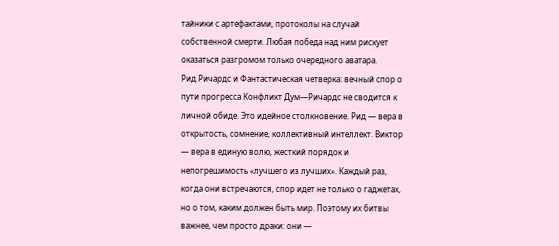тайники с артефактами, протоколы на случай собственной смерти. Любая победа над ним рискует оказаться разгромом только очередного аватара.
Рид Ричардс и Фантастическая четверка: вечный спор о пути прогресса Конфликт Дум—Ричардс не сводится к личной обиде. Это идейное столкновение. Рид — вера в открытость, сомнение, коллективный интеллект. Виктор — вера в единую волю, жесткий порядок и непогрешимость «лучшего из лучших». Каждый раз, когда они встречаются, спор идет не только о гаджетах, но о том, каким должен быть мир. Поэтому их битвы важнее, чем просто драки: они —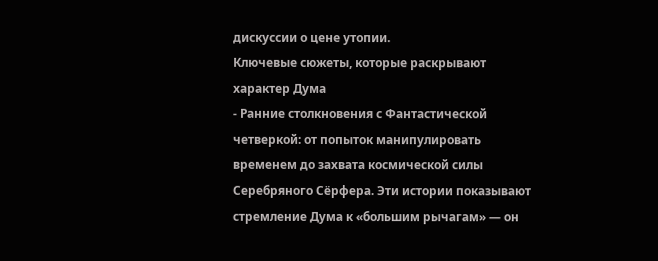дискуссии о цене утопии.
Ключевые сюжеты, которые раскрывают характер Дума
- Ранние столкновения с Фантастической четверкой: от попыток манипулировать временем до захвата космической силы Серебряного Сёрфера. Эти истории показывают стремление Дума к «большим рычагам» — он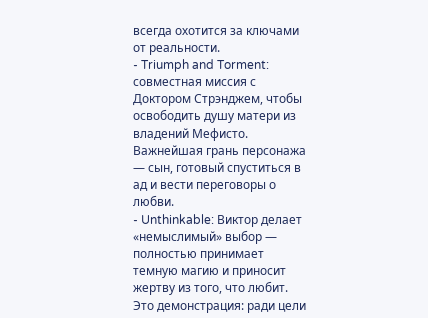всегда охотится за ключами от реальности.
- Triumph and Torment: совместная миссия с Доктором Стрэнджем, чтобы освободить душу матери из владений Мефисто. Важнейшая грань персонажа — сын, готовый спуститься в ад и вести переговоры о любви.
- Unthinkable: Виктор делает «немыслимый» выбор — полностью принимает темную магию и приносит жертву из того, что любит. Это демонстрация: ради цели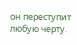он переступит любую черту.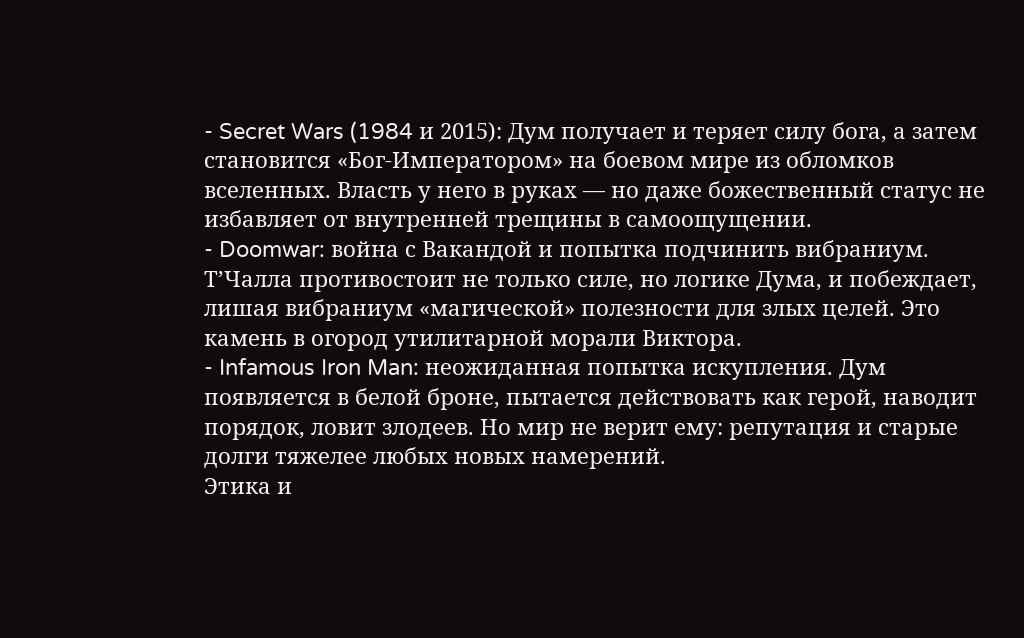- Secret Wars (1984 и 2015): Дум получает и теряет силу бога, а затем становится «Бог-Императором» на боевом мире из обломков вселенных. Власть у него в руках — но даже божественный статус не избавляет от внутренней трещины в самоощущении.
- Doomwar: война с Вакандой и попытка подчинить вибраниум. Т’Чалла противостоит не только силе, но логике Дума, и побеждает, лишая вибраниум «магической» полезности для злых целей. Это камень в огород утилитарной морали Виктора.
- Infamous Iron Man: неожиданная попытка искупления. Дум появляется в белой броне, пытается действовать как герой, наводит порядок, ловит злодеев. Но мир не верит ему: репутация и старые долги тяжелее любых новых намерений.
Этика и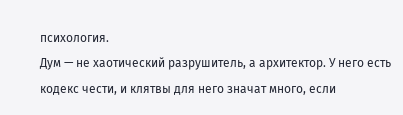психология.
Дум — не хаотический разрушитель, а архитектор. У него есть кодекс чести, и клятвы для него значат много, если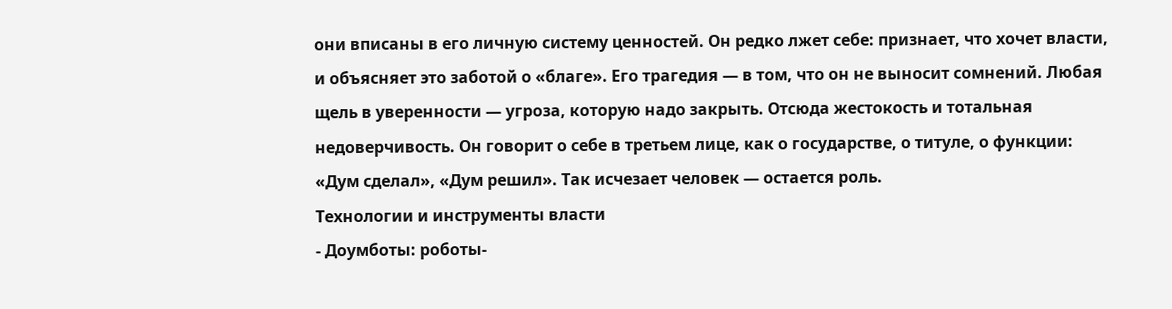они вписаны в его личную систему ценностей. Он редко лжет себе: признает, что хочет власти, и объясняет это заботой о «благе». Его трагедия — в том, что он не выносит сомнений. Любая щель в уверенности — угроза, которую надо закрыть. Отсюда жестокость и тотальная недоверчивость. Он говорит о себе в третьем лице, как о государстве, о титуле, о функции: «Дум сделал», «Дум решил». Так исчезает человек — остается роль.
Технологии и инструменты власти
- Доумботы: роботы-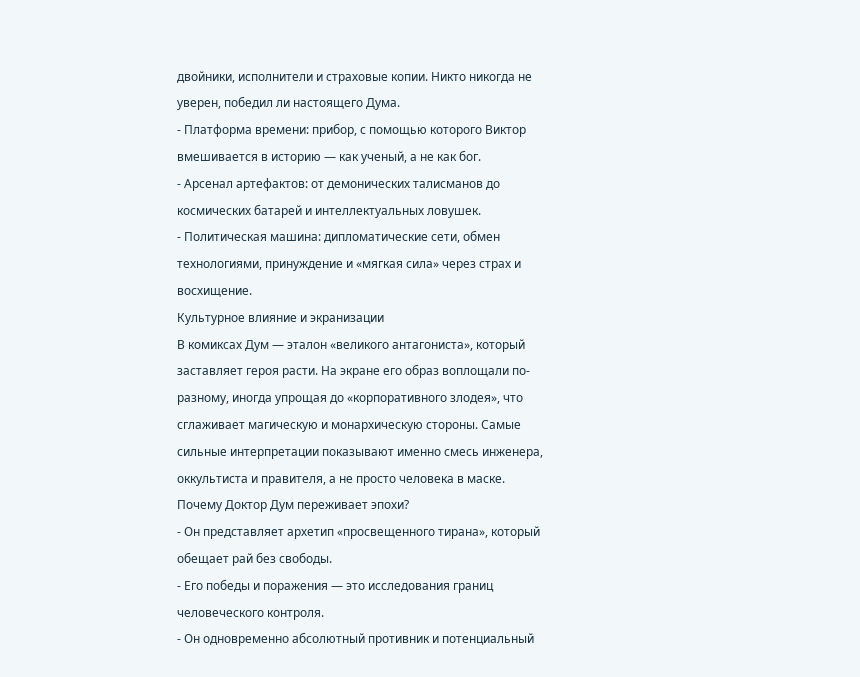двойники, исполнители и страховые копии. Никто никогда не уверен, победил ли настоящего Дума.
- Платформа времени: прибор, с помощью которого Виктор вмешивается в историю — как ученый, а не как бог.
- Арсенал артефактов: от демонических талисманов до космических батарей и интеллектуальных ловушек.
- Политическая машина: дипломатические сети, обмен технологиями, принуждение и «мягкая сила» через страх и восхищение.
Культурное влияние и экранизации
В комиксах Дум — эталон «великого антагониста», который заставляет героя расти. На экране его образ воплощали по-разному, иногда упрощая до «корпоративного злодея», что сглаживает магическую и монархическую стороны. Самые сильные интерпретации показывают именно смесь инженера, оккультиста и правителя, а не просто человека в маске.
Почему Доктор Дум переживает эпохи?
- Он представляет архетип «просвещенного тирана», который обещает рай без свободы.
- Его победы и поражения — это исследования границ человеческого контроля.
- Он одновременно абсолютный противник и потенциальный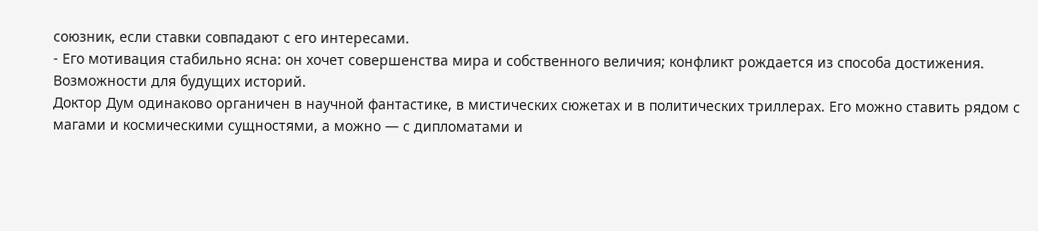союзник, если ставки совпадают с его интересами.
- Его мотивация стабильно ясна: он хочет совершенства мира и собственного величия; конфликт рождается из способа достижения.
Возможности для будущих историй.
Доктор Дум одинаково органичен в научной фантастике, в мистических сюжетах и в политических триллерах. Его можно ставить рядом с магами и космическими сущностями, а можно — с дипломатами и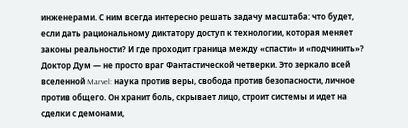инженерами. С ним всегда интересно решать задачу масштаба: что будет, если дать рациональному диктатору доступ к технологии, которая меняет законы реальности? И где проходит граница между «спасти» и «подчинить»?
Доктор Дум — не просто враг Фантастической четверки. Это зеркало всей вселенной Marvel: наука против веры, свобода против безопасности, личное против общего. Он хранит боль, скрывает лицо, строит системы и идет на сделки с демонами,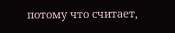потому что считает,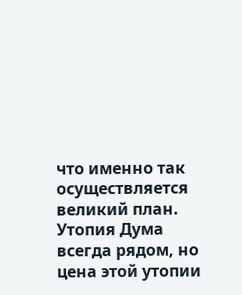что именно так осуществляется великий план. Утопия Дума всегда рядом, но цена этой утопии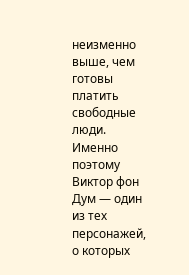неизменно выше, чем готовы платить свободные люди. Именно поэтому Виктор фон Дум — один из тех персонажей, о которых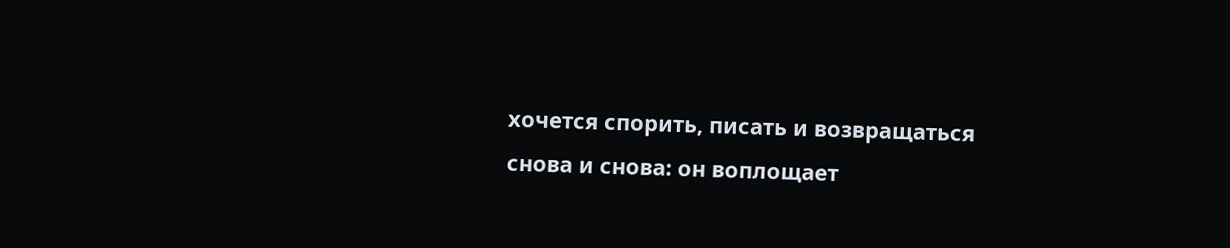хочется спорить, писать и возвращаться снова и снова: он воплощает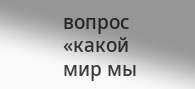вопрос «какой мир мы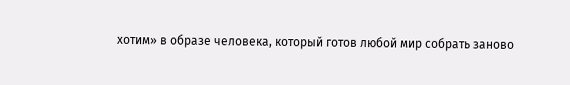хотим» в образе человека, который готов любой мир собрать заново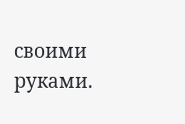своими руками.